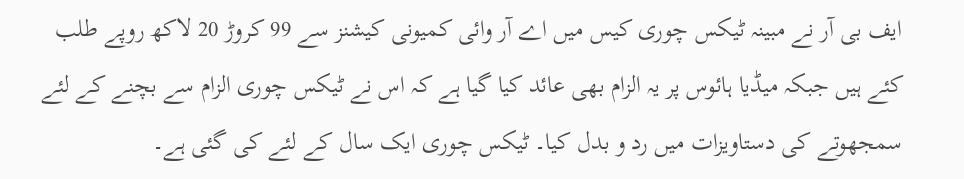ایف بی آر نے مبینہ ٹیکس چوری کیس میں اے آر وائی کمیونی کیشنز سے 99 کروڑ 20 لاکھ روپے طلب کئے ہیں جبکہ میڈیا ہائوس پر یہ الزام بھی عائد کیا گیا ہے کہ اس نے ٹیکس چوری الزام سے بچنے کے لئے سمجھوتے کی دستاویزات میں رد و بدل کیا۔ ٹیکس چوری ایک سال کے لئے کی گئی ہے۔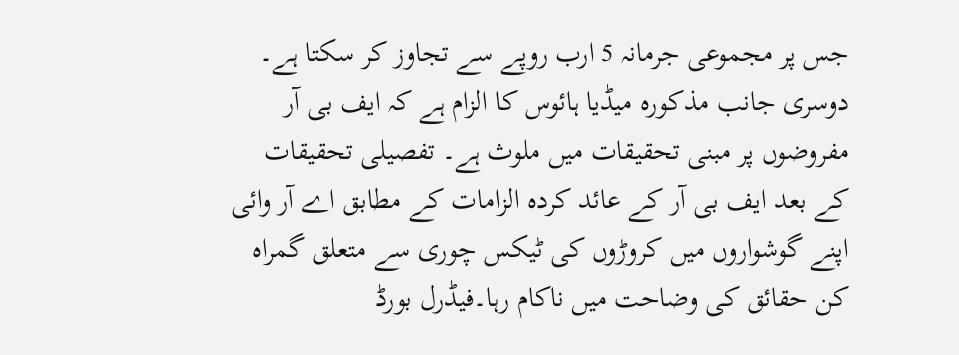جس پر مجموعی جرمانہ 5 ارب روپے سے تجاوز کر سکتا ہے۔ دوسری جانب مذکورہ میڈیا ہائوس کا الزام ہے کہ ایف بی آر مفروضوں پر مبنی تحقیقات میں ملوث ہے۔ تفصیلی تحقیقات کے بعد ایف بی آر کے عائد کردہ الزامات کے مطابق اے آر وائی اپنے گوشواروں میں کروڑوں کی ٹیکس چوری سے متعلق گمراہ کن حقائق کی وضاحت میں ناکام رہا۔فیڈرل بورڈ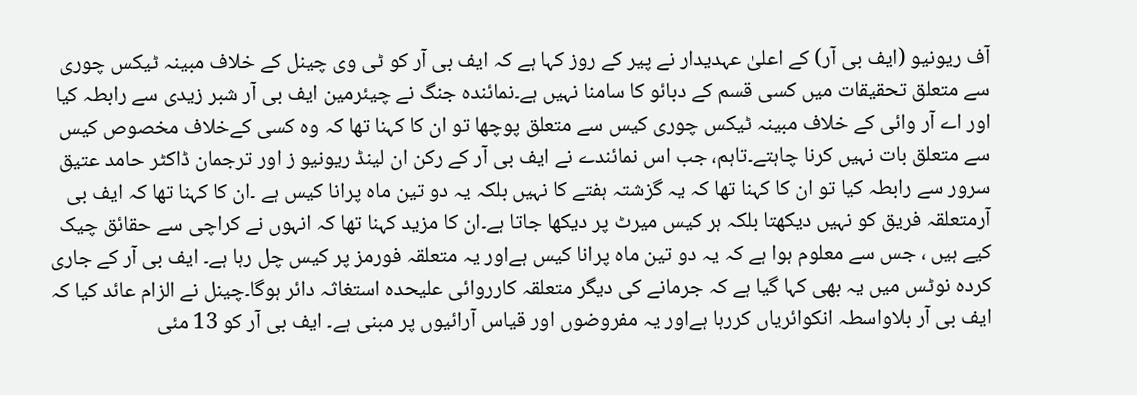آف ریونیو (ایف بی آر) کے اعلیٰ عہدیدار نے پیر کے روز کہا ہے کہ ایف بی آر کو ٹی وی چینل کے خلاف مبینہ ٹیکس چوری سے متعلق تحقیقات میں کسی قسم کے دبائو کا سامنا نہیں ہے۔نمائندہ جنگ نے چیئرمین ایف بی آر شبر زیدی سے رابطہ کیا اور اے آر وائی کے خلاف مبینہ ٹیکس چوری کیس سے متعلق پوچھا تو ان کا کہنا تھا کہ وہ کسی کےخلاف مخصوص کیس سے متعلق بات نہیں کرنا چاہتے۔تاہم، جب اس نمائندے نے ایف بی آر کے رکن ان لینڈ ریونیو ز اور ترجمان ڈاکٹر حامد عتیق سرور سے رابطہ کیا تو ان کا کہنا تھا کہ یہ گزشتہ ہفتے کا نہیں بلکہ یہ دو تین ماہ پرانا کیس ہے ۔ان کا کہنا تھا کہ ایف بی آرمتعلقہ فریق کو نہیں دیکھتا بلکہ ہر کیس میرٹ پر دیکھا جاتا ہے۔ان کا مزید کہنا تھا کہ انہوں نے کراچی سے حقائق چیک کیے ہیں ، جس سے معلوم ہوا ہے کہ یہ دو تین ماہ پرانا کیس ہےاور یہ متعلقہ فورمز پر کیس چل رہا ہے۔ ایف بی آر کے جاری کردہ نوٹس میں یہ بھی کہا گیا ہے کہ جرمانے کی دیگر متعلقہ کارروائی علیحدہ استغاثہ دائر ہوگا۔چینل نے الزام عائد کیا کہ ایف بی آر بلاواسطہ انکوائریاں کررہا ہےاور یہ مفروضوں اور قیاس آرائیوں پر مبنی ہے۔ ایف بی آر کو 13 مئی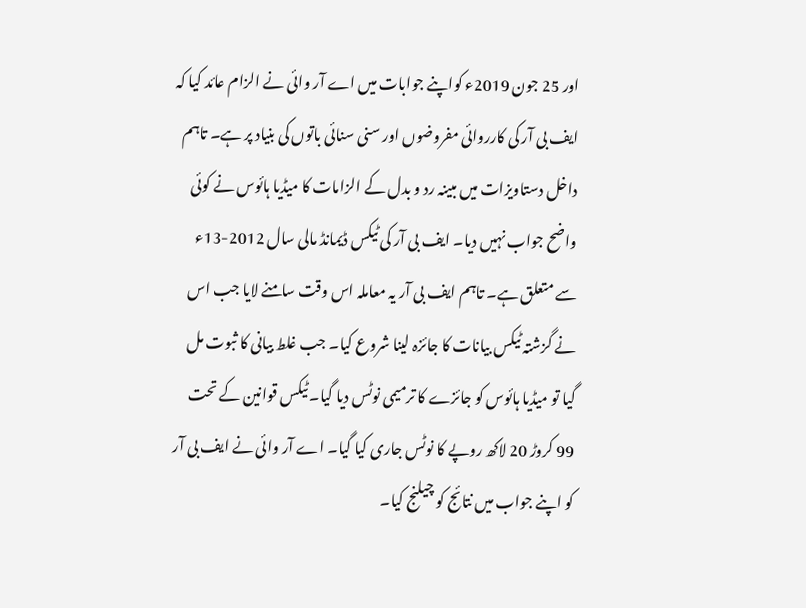اور 25 جون 2019ء کواپنے جوابات میں اے آر وائی نے الزام عائد کیا کہ ایف بی آر کی کارروائی مفروضوں اور سنی سنائی باتوں کی بنیاد پر ہے۔ تاہم داخل دستاویزات میں مبینہ رد و بدل کے الزامات کا میڈیا ہائوس نے کوئی واضح جواب نہیں دیا۔ ایف بی آر کی ٹیکس ڈیمانڈ مالی سال 2012-13ء سے متعلق ہے۔ تاہم ایف بی آر یہ معاملہ اس وقت سامنے لایا جب اس نے گزشتہ ٹیکس بیانات کا جائزہ لینا شروع کیا۔ جب غلط بیانی کا ثبوت مل گیا تو میڈیا ہائوس کو جائزے کا ترمیمی نوٹس دیا گیا۔ ٹیکس قوانین کے تحت 99 کروڑ 20 لاکھ روپے کا نوٹس جاری کیا گیا۔ اے آر وائی نے ایف بی آر کو اپنے جواب میں نتائج کو چیلنج کیا۔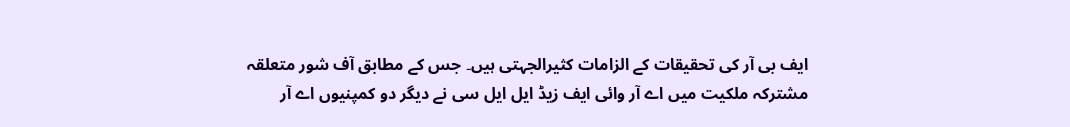ایف بی آر کی تحقیقات کے الزامات کثیرالجہتی ہیں۔ جس کے مطابق آف شور متعلقہ مشترکہ ملکیت میں اے آر وائی ایف زیڈ ایل ایل سی نے دیگر دو کمپنیوں اے آر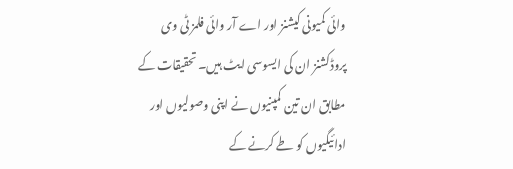وائی کمیونی کیشنز اور اے آر وائی فلمز ٹی وی پروڈکشنز ان کی ایسوسی ایٹ ہیں۔ تحقیقات کے مطابق ان تین کمپنیوں نے اپنی وصولیوں اور ادائیگیوں کو طے کرنے کے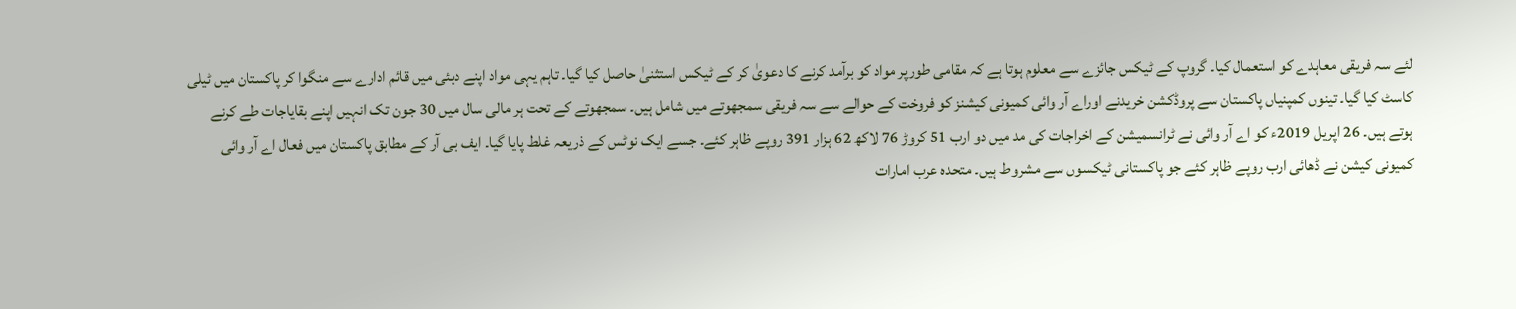لئے سہ فریقی معاہدے کو استعمال کیا۔ گروپ کے ٹیکس جائزے سے معلوم ہوتا ہے کہ مقامی طورپر مواد کو برآمد کرنے کا دعویٰ کر کے ٹیکس استثنیٰ حاصل کیا گیا۔ تاہم یہی مواد اپنے دبئی میں قائم ادارے سے منگوا کر پاکستان میں ٹیلی کاسٹ کیا گیا۔ تینوں کمپنیاں پاکستان سے پروڈکشن خریدنے اوراے آر وائی کمیونی کیشنز کو فروخت کے حوالے سے سہ فریقی سمجھوتے میں شامل ہیں۔ سمجھوتے کے تحت ہر مالی سال میں 30 جون تک انہیں اپنے بقایاجات طے کرنے ہوتے ہیں۔ 26 اپریل 2019ء کو اے آر وائی نے ٹرانسمیشن کے اخراجات کی مد میں دو ارب 51 کروڑ 76 لاکھ 62 ہزار 391 روپے ظاہر کئے۔ جسے ایک نوٹس کے ذریعہ غلط پایا گیا۔ ایف بی آر کے مطابق پاکستان میں فعال اے آر وائی کمیونی کیشن نے ڈھائی ارب روپے ظاہر کئے جو پاکستانی ٹیکسوں سے مشروط ہیں۔ متحدہ عرب امارات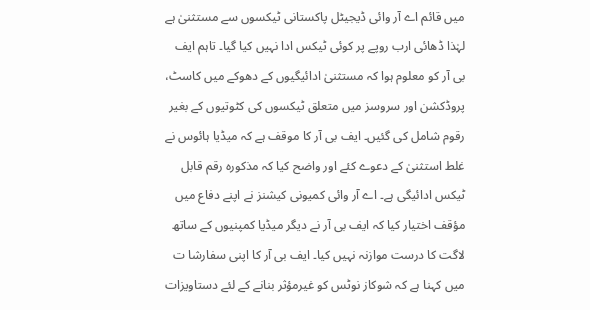میں قائم اے آر وائی ڈیجیٹل پاکستانی ٹیکسوں سے مستثنیٰ ہے لہٰذا ڈھائی ارب روپے پر کوئی ٹیکس ادا نہیں کیا گیا۔ تاہم ایف بی آر کو معلوم ہوا کہ مستثنیٰ ادائیگیوں کے دھوکے میں کاسٹ، پروڈکشن اور سروسز میں متعلق ٹیکسوں کی کٹوتیوں کے بغیر رقوم شامل کی گئیں۔ ایف بی آر کا موقف ہے کہ میڈیا ہائوس نے غلط استثنیٰ کے دعوے کئے اور واضح کیا کہ مذکورہ رقم قابل ٹیکس ادائیگی ہے۔ اے آر وائی کمیونی کیشنز نے اپنے دفاع میں مؤقف اختیار کیا کہ ایف بی آر نے دیگر میڈیا کمپنیوں کے ساتھ لاگت کا درست موازنہ نہیں کیا۔ ایف بی آر کا اپنی سفارشا ت میں کہنا ہے کہ شوکاز نوٹس کو غیرمؤثر بنانے کے لئے دستاویزات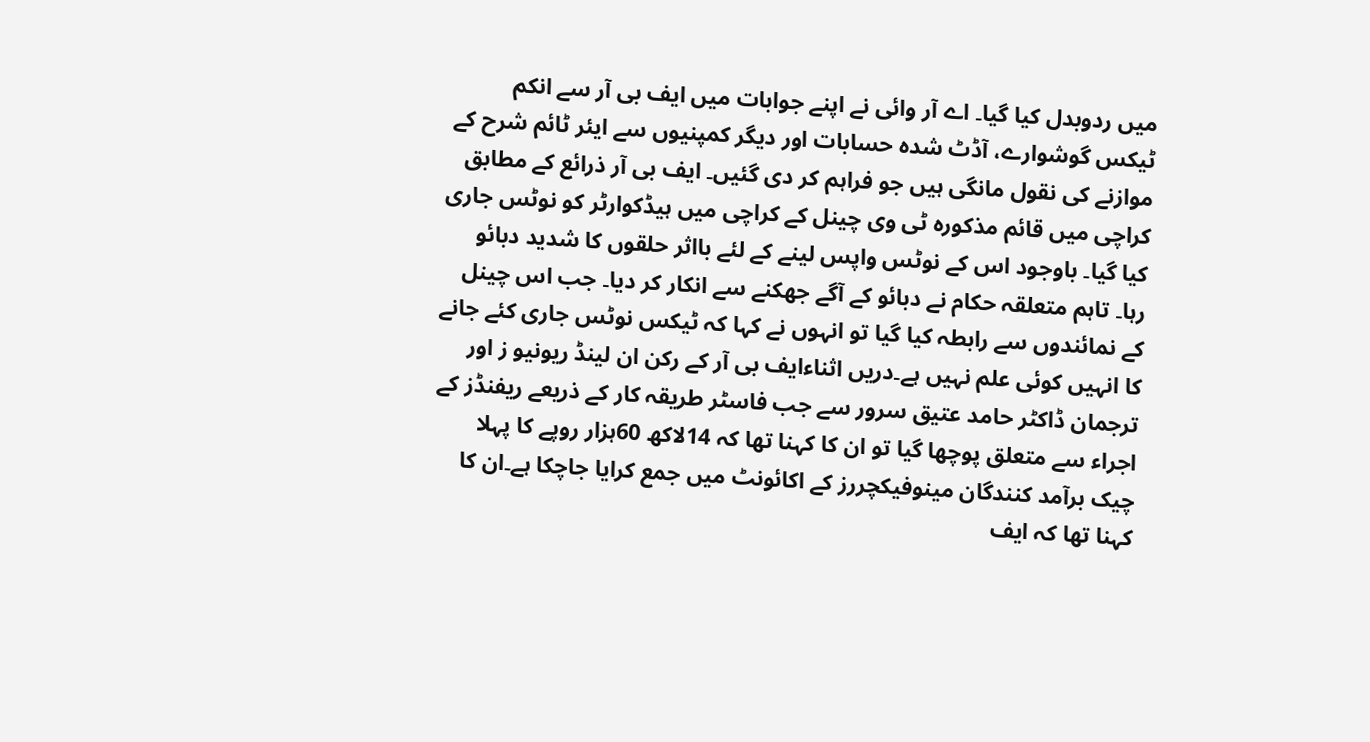میں ردوبدل کیا گیا۔ اے آر وائی نے اپنے جوابات میں ایف بی آر سے انکم ٹیکس گوشوارے، آڈٹ شدہ حسابات اور دیگر کمپنیوں سے ایئر ٹائم شرح کے موازنے کی نقول مانگی ہیں جو فراہم کر دی گئیں۔ ایف بی آر ذرائع کے مطابق کراچی میں قائم مذکورہ ٹی وی چینل کے کراچی میں ہیڈکوارٹر کو نوٹس جاری کیا گیا۔ باوجود اس کے نوٹس واپس لینے کے لئے بااثر حلقوں کا شدید دبائو رہا۔ تاہم متعلقہ حکام نے دبائو کے آگے جھکنے سے انکار کر دیا۔ جب اس چینل کے نمائندوں سے رابطہ کیا گیا تو انہوں نے کہا کہ ٹیکس نوٹس جاری کئے جانے کا انہیں کوئی علم نہیں ہے۔دریں اثناءایف بی آر کے رکن ان لینڈ ریونیو ز اور ترجمان ڈاکٹر حامد عتیق سرور سے جب فاسٹر طریقہ کار کے ذریعے ریفنڈز کے اجراء سے متعلق پوچھا گیا تو ان کا کہنا تھا کہ 14لاکھ 60ہزار روپے کا پہلا چیک برآمد کنندگان مینوفیکچررز کے اکائونٹ میں جمع کرایا جاچکا ہے۔ان کا کہنا تھا کہ ایف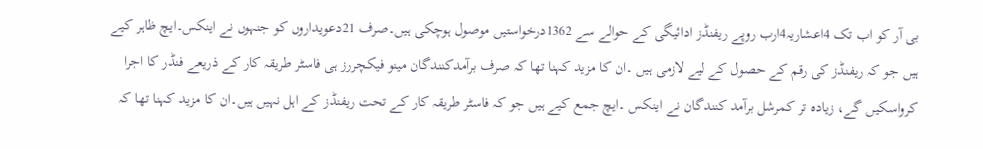بی آر کو اب تک 4اعشاریہ4ارب روپے ریفنڈز ادائیگی کے حوالے سے 1362درخواستیں موصول ہوچکی ہیں۔صرف 21دعویداروں کو جنہوں نے اینکس۔ایچ ظاہر کیے ہیں جو کہ ریفنڈز کی رقم کے حصول کے لیے لازمی ہیں ۔ان کا مزید کہنا تھا کہ صرف برآمدکنندگان مینو فیکچررز ہی فاسٹر طریقہ کار کے ذریعے فنڈر کا اجرا کرواسکیں گے، زیادہ تر کمرشل برآمد کنندگان نے اینکس ۔ایچ جمع کیے ہیں جو کہ فاسٹر طریقہ کار کے تحت ریفنڈز کے اہل نہیں ہیں۔ان کا مزید کہنا تھا کہ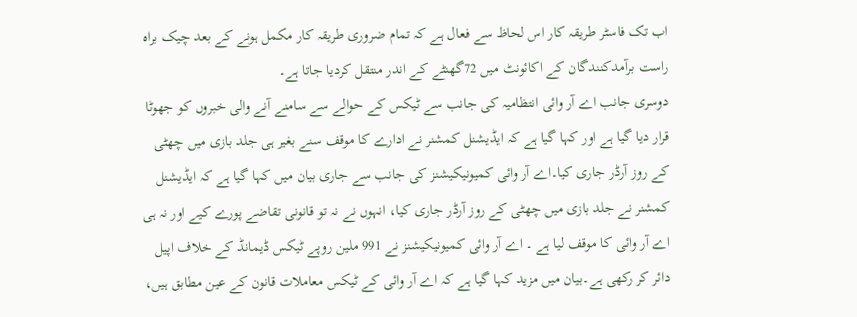اب تک فاسٹر طریقہ کار اس لحاظ سے فعال ہے کہ تمام ضروری طریقہ کار مکمل ہونے کے بعد چیک براہ راست برآمدکنندگان کے اکائونٹ میں 72گھنٹے کے اندر منتقل کردیا جاتا ہے۔
دوسری جانب اے آر وائی انتظامیہ کی جانب سے ٹیکس کے حوالے سے سامنے آنے والی خبروں کو جھوٹا قرار دیا گیا ہے اور کہا گیا ہے کہ ایڈیشنل کمشنر نے ادارے کا موقف سنے بغیر ہی جلد بازی میں چھٹی کے روز آرڈر جاری کیا۔اے آر وائی کمیونیکیشنز کی جانب سے جاری بیان میں کہا گیا ہے کہ ایڈیشنل کمشنر نے جلد بازی میں چھٹی کے روز آرڈر جاری کیا، انہوں نے نہ تو قانونی تقاضے پورے کیے اور نہ ہی اے آر وائی کا موقف لیا ہے ۔ اے آر وائی کمیونیکیشنز نے 991 ملین روپے ٹیکس ڈیمانڈ کے خلاف اپیل دائر کر رکھی ہے۔بیان میں مزید کہا گیا ہے کہ اے آر وائی کے ٹیکس معاملات قانون کے عین مطابق ہیں،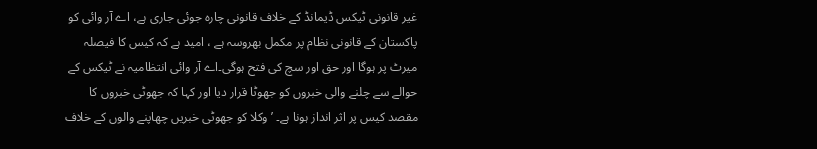غیر قانونی ٹیکس ڈیمانڈ کے خلاف قانونی چارہ جوئی جاری ہے، اے آر وائی کو پاکستان کے قانونی نظام پر مکمل بھروسہ ہے ، امید ہے کہ کیس کا فیصلہ میرٹ پر ہوگا اور حق اور سچ کی فتح ہوگی۔اے آر وائی انتظامیہ نے ٹیکس کے حوالے سے چلنے والی خبروں کو جھوٹا قرار دیا اور کہا کہ جھوٹی خبروں کا مقصد کیس پر اثر انداز ہونا ہے۔ ’ وکلا کو جھوٹی خبریں چھاپنے والوں کے خلاف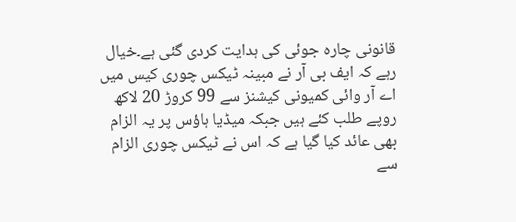قانونی چارہ جوئی کی ہدایت کردی گئی ہے۔خیال رہے کہ ایف بی آر نے مبینہ ٹیکس چوری کیس میں اے آر وائی کمیونی کیشنز سے 99 کروڑ 20 لاکھ روپے طلب کئے ہیں جبکہ میڈیا ہاؤس پر یہ الزام بھی عائد کیا گیا ہے کہ اس نے ٹیکس چوری الزام سے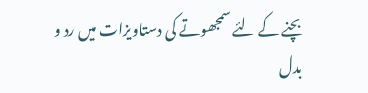بچنے کے لئے سمجھوتے کی دستاویزات میں رد و بدل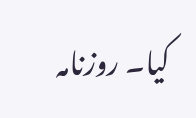کیا۔ روزنامہ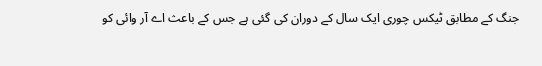جنگ کے مطابق ٹیکس چوری ایک سال کے دوران کی گئی ہے جس کے باعث اے آر وائی کو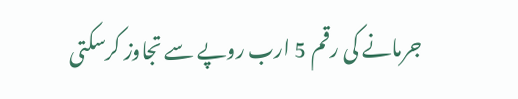جرمانے کی رقم 5 ارب روپے سے تجاوز کرسکتی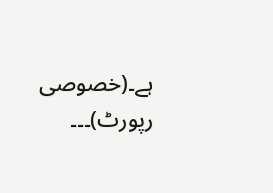ہے۔(خصوصی رپورٹ)۔۔۔